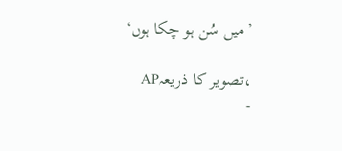’میں سُن ہو چکا ہوں‘

،تصویر کا ذریعہAP
-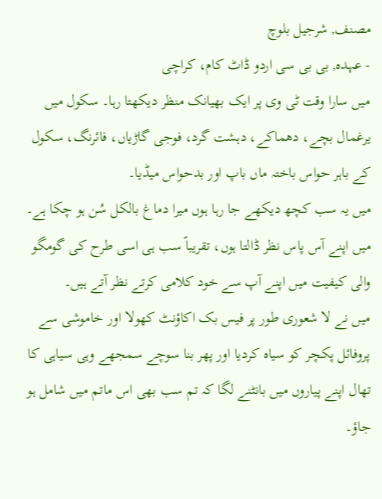مصنف, شرجیل بلوچ
- عہدہ, بی بی سی اردو ڈاٹ کام، کراچی
میں سارا وقت ٹی وی پر ایک بھیانک منظر دیکھتا رہا۔ سکول میں یرغمال بچے، دھماکے، دہشت گرد، فوجی گاڑیاں، فائرنگ، سکول کے باہر حواس باختہ ماں باپ اور بدحواس میڈیا۔
میں یہ سب کچھ دیکھے جا رہا ہوں میرا دماغ بالکل سُن ہو چکا ہے۔
میں اپنے آس پاس نظر ڈالتا ہوں، تقریباً سب ہی اسی طرح کی گومگو والی کیفیت میں اپنے آپ سے خود کلامی کرتے نظر آتے ہیں۔
میں نے لا شعوری طور پر فیس بک اکاؤنٹ کھولا اور خاموشی سے پروفائل پکچر کو سیاہ کردیا اور پھر بنا سوچے سمجھے وہی سیاہی کا تھال اپنے پیاروں میں بانٹنے لگا کہ تم سب بھی اس ماتم میں شامل ہو جاؤ۔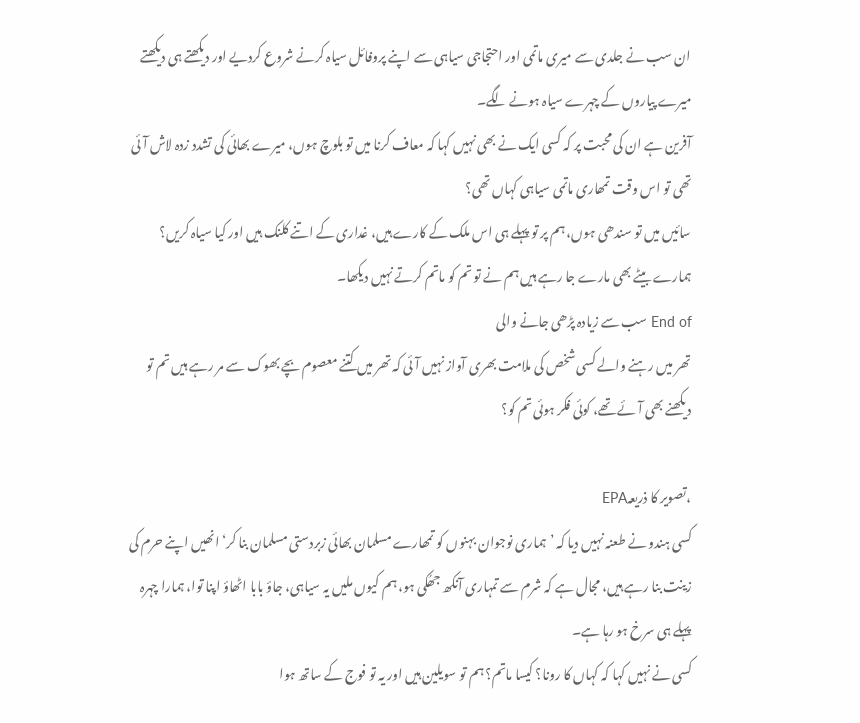ان سب نے جلدی سے میری ماتمی اور احتجاجی سیاہی سے اپنے پروفائل سیاہ کرنے شروع کردیے اور دیکھتے ہی دیکھتے میرے پیاروں کے چہرے سیاہ ہونے لگے۔
آفرین ہے ان کی محبت پر کہ کسی ایک نے بھی نہیں کہا کہ معاف کرنا میں تو بلوچ ہوں، میرے بھائی کی تشدد زدہ لاش آئی تھی تو اس وقت تمھاری ماتمی سیاہی کہاں تھی؟
سائیں میں تو سندھی ہوں، ہم پر تو پہلے ہی اس ملک کے کارے ہیں، غداری کے اتنے کلنک ہیں اور کیا سیاہ کریں؟
ہمارے بیٹے بھی مارے جا رہے ہیں ہم نے تو تم کو ماتم کرتے نہیں دیکھا۔
End of سب سے زیادہ پڑھی جانے والی
تھر میں رہنے والے کسی شخص کی ملامت بھری آواز نہیں آئی کہ تھر میں کتنے معصوم بچے بھوک سے مر رہے ہیں تم تو دیکھنے بھی آئے تھے، کوئی فکر ہوئی تم کو؟

،تصویر کا ذریعہEPA
کسی ہندو نے طعنہ نہیں دیا کہ ’ہماری نوجوان بہنوں کو تمھارے مسلمان بھائی زبردستی مسلمان بنا کر‘ انھیں اپنے حرم کی زینت بنا رہے ہیں، مجال ہے کہ شرم سے تمہاری آنکھ جھُکی ہو، ہم کیوں ملیں یہ سیاہی، جاؤ بابا اٹھاؤ اپنا توا، ہمارا چہرہ پہلے ہی سرخ ہو رہا ہے۔
کسی نے نہیں کہا کہ کہاں کا رونا؟ کیسا ماتم؟ ہم تو سویلین ہیں اور یہ تو فوج کے ساتھ ہوا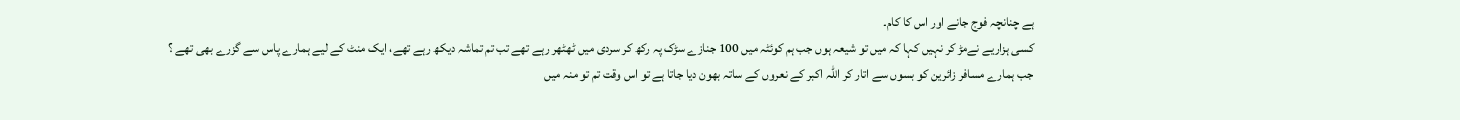ہے چنانچہ فوج جانے اور اس کا کام۔
کسی ہزاریے نےمڑ کر نہیں کہا کہ میں تو شیعہ ہوں جب ہم کوئٹہ میں 100 جنازے سڑک پہ رکھ کر سردی میں ٹھٹھر رہے تھے تب تم تماشہ دیکھ رہے تھے، ایک منٹ کے لیے ہمارے پاس سے گزرے بھی تھے ؟
جب ہمارے مسافر زائرین کو بسوں سے اتار کر اللہ اکبر کے نعروں کے ساتہ بھون دیا جاتا ہے تو اس وقت تم تو منہ میں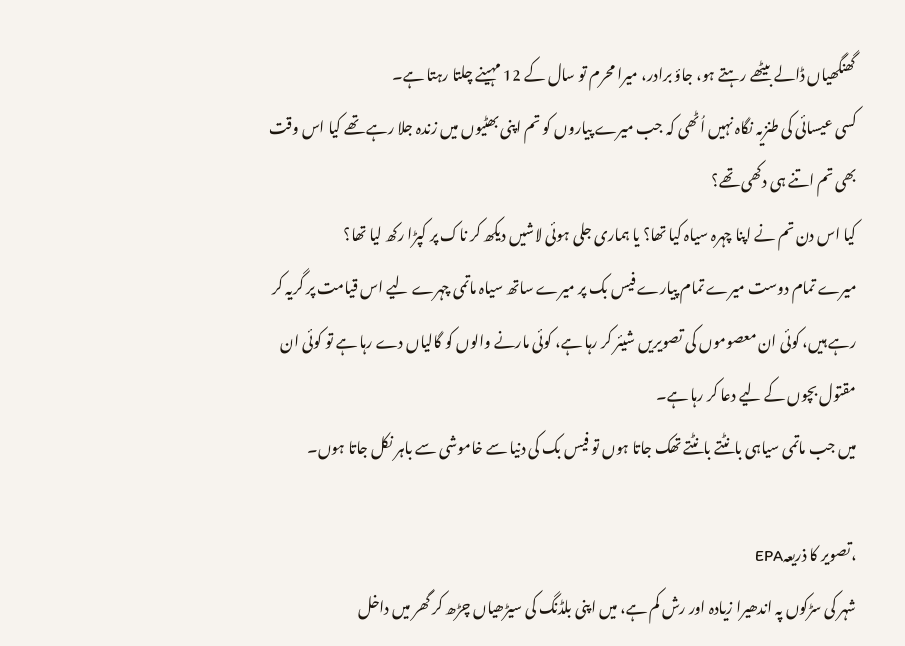گھنگھیاں ڈالے بیٹھے رہتے ہو، جاؤ برادر، میرا محرم تو سال کے 12 مہینے چلتا رہتا ہے۔
کسی عیسائی کی طنزیہ نگاہ نہیں اُٹھی کہ جب میرے پیاروں کو تم اپنی بھٹیوں میں زندہ جلا رہے تھے کیا اس وقت بھی تم اتنے ہی دکھی تھے؟
کیا اس دن تم نے اپنا چہرہ سیاہ کیا تھا؟ یا ہماری جلی ہوئی لاشیں دیکھ کر ناک پر کپڑا رکھ لیا تھا؟
میرے تمام دوست میرے تمام پیارے فیس بک پر میرے ساتھ سیاہ ماتمی چہرے لیے اس قیامت پر گریہ کر رہے ہیں، کوئی ان معصوموں کی تصویریں شیئر کر رہا ہے، کوئی مارنے والوں کو گالیاں دے رہا ہے تو کوئی ان مقتول بچوں کے لیے دعا کر رہا ہے۔
میں جب ماتمی سیاہی بانٹتے بانٹتے تھک جاتا ہوں تو فیس بک کی دنیا سے خاموشی سے باہر نکل جاتا ہوں۔

،تصویر کا ذریعہEPA
شہر کی سڑکوں پہ اندھیرا زیادہ اور رش کم ہے، میں اپنی بلڈنگ کی سیڑھیاں چڑھ کر گھر میں داخل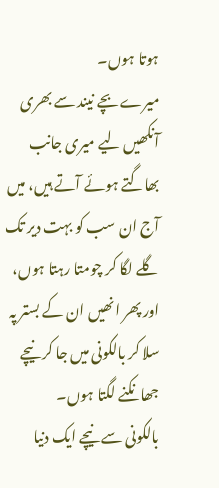ہوتا ہوں۔
میرے بچے نیند سے بھری آنکھیں لیے میری جانب بھاگتے ہوئے آتے ہیں، میں آج ان سب کو بہت دیر تک گلے لگا کر چومتا رہتا ہوں،
اور پھر انھیں ان کے بستر پہ سلا کر بالکونی میں جا کر نیچے جھانکنے لگتا ہوں۔
بالکونی سے نیچے ایک دنیا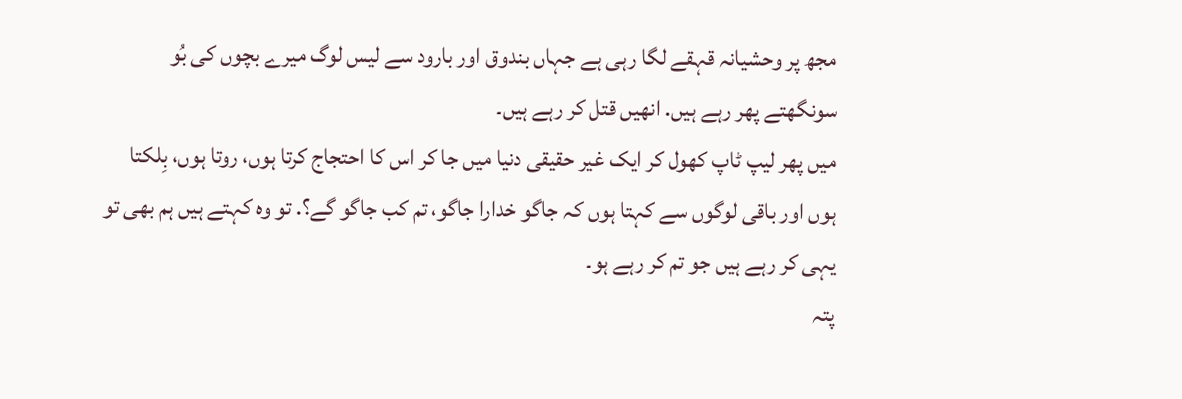مجھ پر وحشیانہ قہقے لگا رہی ہے جہاں بندوق اور بارود سے لیس لوگ میرے بچوں کی بُو سونگھتے پھر رہے ہیں. انھیں قتل کر رہے ہیں۔
میں پھر لیپ ٹاپ کھول کر ایک غیر حقیقی دنیا میں جا کر اس کا احتجاج کرتا ہوں، روتا ہوں، بِلکتا ہوں اور باقی لوگوں سے کہتا ہوں کہ جاگو خدارا جاگو، تم کب جاگو گے؟. تو وہ کہتے ہیں ہم بھی تو یہی کر رہے ہیں جو تم کر رہے ہو۔
پتہ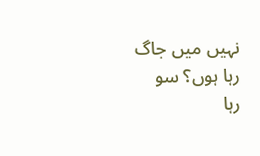نہیں میں جاگ رہا ہوں؟ سو رہا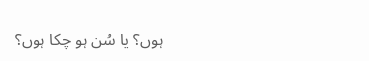ہوں؟ یا سُن ہو چکا ہوں؟